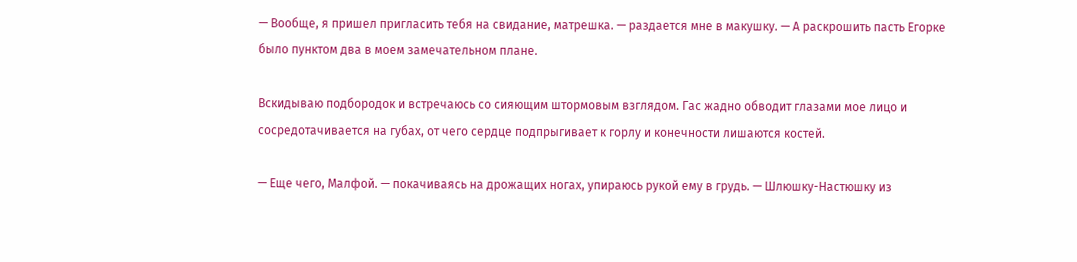— Вообще, я пришел пригласить тебя на свидание, матрешка. — раздается мне в макушку. — А раскрошить пасть Егорке было пунктом два в моем замечательном плане.

Вскидываю подбородок и встречаюсь со сияющим штормовым взглядом. Гас жадно обводит глазами мое лицо и сосредотачивается на губах, от чего сердце подпрыгивает к горлу и конечности лишаются костей.

— Еще чего, Малфой. — покачиваясь на дрожащих ногах, упираюсь рукой ему в грудь. — Шлюшку-Настюшку из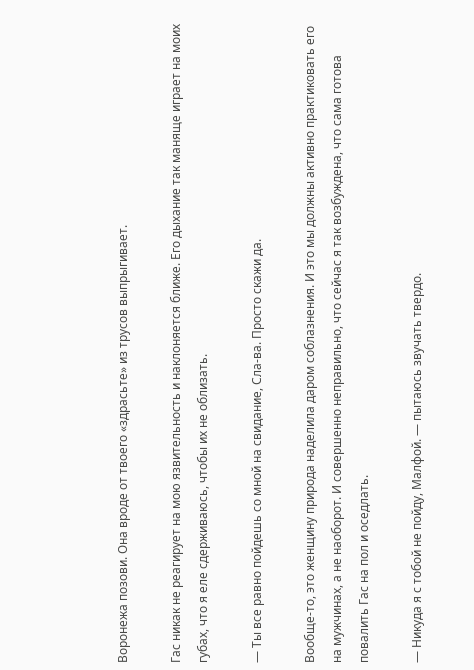Воронежа позови. Она вроде от твоего «здрасьте» из трусов выпрыгивает.

Гас никак не реагирует на мою язвительность и наклоняется ближе. Его дыхание так маняще играет на моих губах, что я еле сдерживаюсь, чтобы их не облизать.

— Ты все равно пойдешь со мной на свидание, Сла-ва. Просто скажи да.

Вообще-то, это женщину природа наделила даром соблазнения. И это мы должны активно практиковать его на мужчинах, а не наоборот. И совершенно неправильно, что сейчас я так возбуждена, что сама готова повалить Гас на пол и оседлать.

— Никуда я с тобой не пойду, Малфой. — пытаюсь звучать твердо.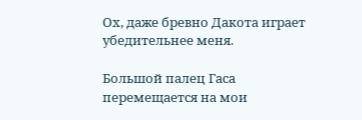Ох, даже бревно Дакота играет убедительнее меня.

Большой палец Гаса перемещается на мои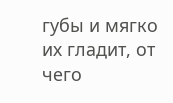губы и мягко их гладит, от чего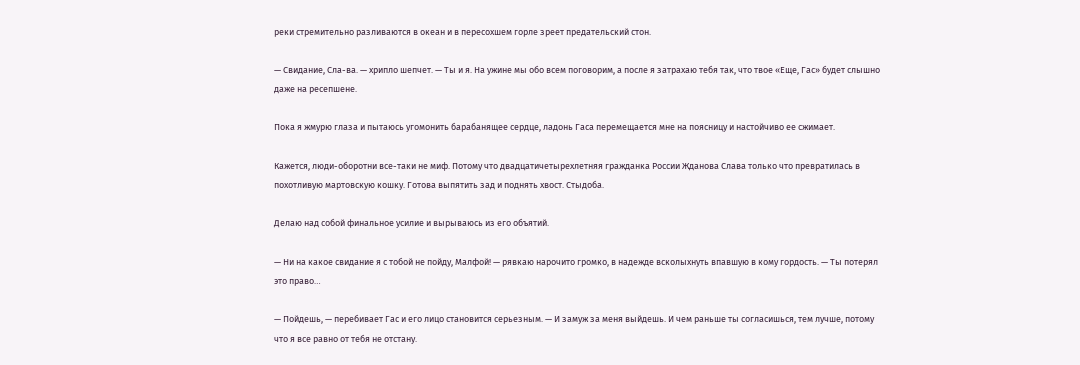реки стремительно разливаются в океан и в пересохшем горле зреет предательский стон.

— Свидание, Сла-ва. — хрипло шепчет. — Ты и я. На ужине мы обо всем поговорим, а после я затрахаю тебя так, что твое «Еще, Гас» будет слышно даже на ресепшене.

Пока я жмурю глаза и пытаюсь угомонить барабанящее сердце, ладонь Гаса перемещается мне на поясницу и настойчиво ее сжимает.

Кажется, люди-оборотни все-таки не миф. Потому что двадцатичетырехлетняя гражданка России Жданова Слава только что превратилась в похотливую мартовскую кошку. Готова выпятить зад и поднять хвост. Стыдоба.

Делаю над собой финальное усилие и вырываюсь из его объятий.

— Ни на какое свидание я с тобой не пойду, Малфой! — рявкаю нарочито громко, в надежде всколыхнуть впавшую в кому гордость. — Ты потерял это право…

— Пойдешь, — перебивает Гас и его лицо становится серьезным. — И замуж за меня выйдешь. И чем раньше ты согласишься, тем лучше, потому что я все равно от тебя не отстану.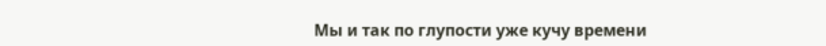Мы и так по глупости уже кучу времени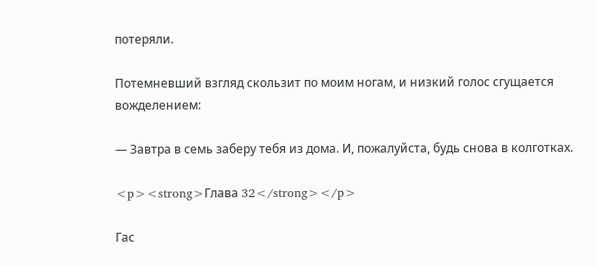потеряли.

Потемневший взгляд скользит по моим ногам, и низкий голос сгущается вожделением:

— Завтра в семь заберу тебя из дома. И, пожалуйста, будь снова в колготках.

<p><strong>Глава 32</strong></p>

Гас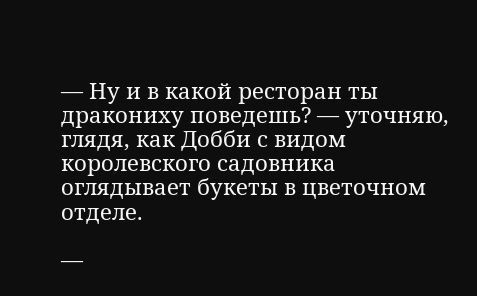— Ну и в какой ресторан ты дракониху поведешь? — уточняю, глядя, как Добби с видом королевского садовника оглядывает букеты в цветочном отделе.

—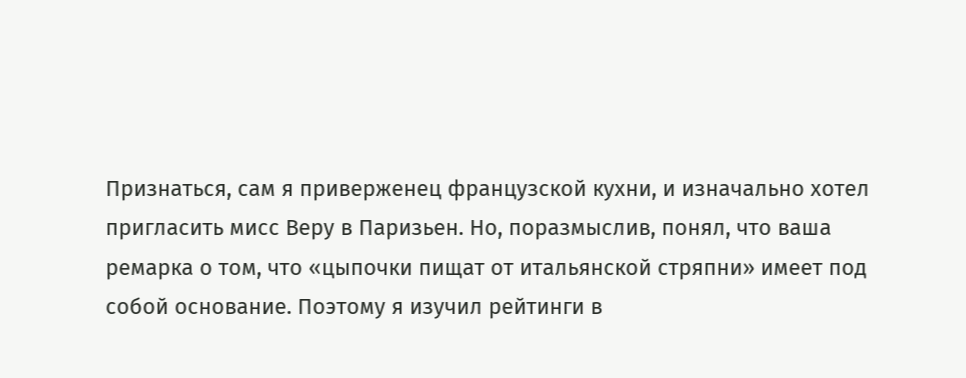Признаться, сам я приверженец французской кухни, и изначально хотел пригласить мисс Веру в Паризьен. Но, поразмыслив, понял, что ваша ремарка о том, что «цыпочки пищат от итальянской стряпни» имеет под собой основание. Поэтому я изучил рейтинги в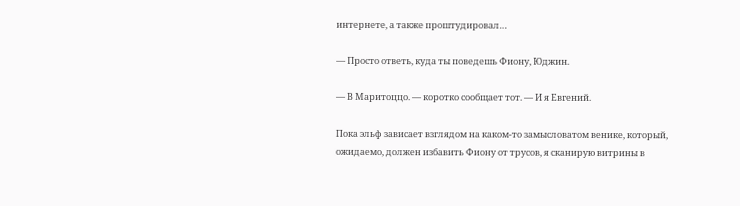интернете, а также проштудировал…

— Просто ответь, куда ты поведешь Фиону, Юджин.

— В Маритоццо. — коротко сообщает тот. — И я Евгений.

Пока эльф зависает взглядом на каком-то замысловатом венике, который, ожидаемо, должен избавить Фиону от трусов, я сканирую витрины в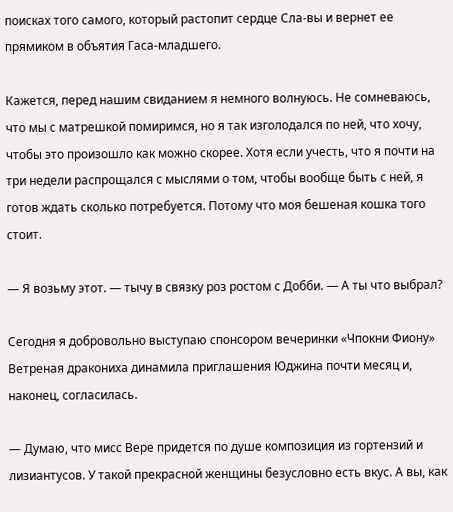поисках того самого, который растопит сердце Сла-вы и вернет ее прямиком в объятия Гаса-младшего.

Кажется, перед нашим свиданием я немного волнуюсь. Не сомневаюсь, что мы с матрешкой помиримся, но я так изголодался по ней, что хочу, чтобы это произошло как можно скорее. Хотя если учесть, что я почти на три недели распрощался с мыслями о том, чтобы вообще быть с ней, я готов ждать сколько потребуется. Потому что моя бешеная кошка того стоит.

— Я возьму этот. — тычу в связку роз ростом с Добби. — А ты что выбрал?

Сегодня я добровольно выступаю спонсором вечеринки «Чпокни Фиону» Ветреная дракониха динамила приглашения Юджина почти месяц и, наконец, согласилась.

— Думаю, что мисс Вере придется по душе композиция из гортензий и лизиантусов. У такой прекрасной женщины безусловно есть вкус. А вы, как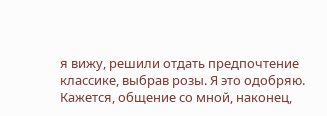я вижу, решили отдать предпочтение классике, выбрав розы. Я это одобряю. Кажется, общение со мной, наконец,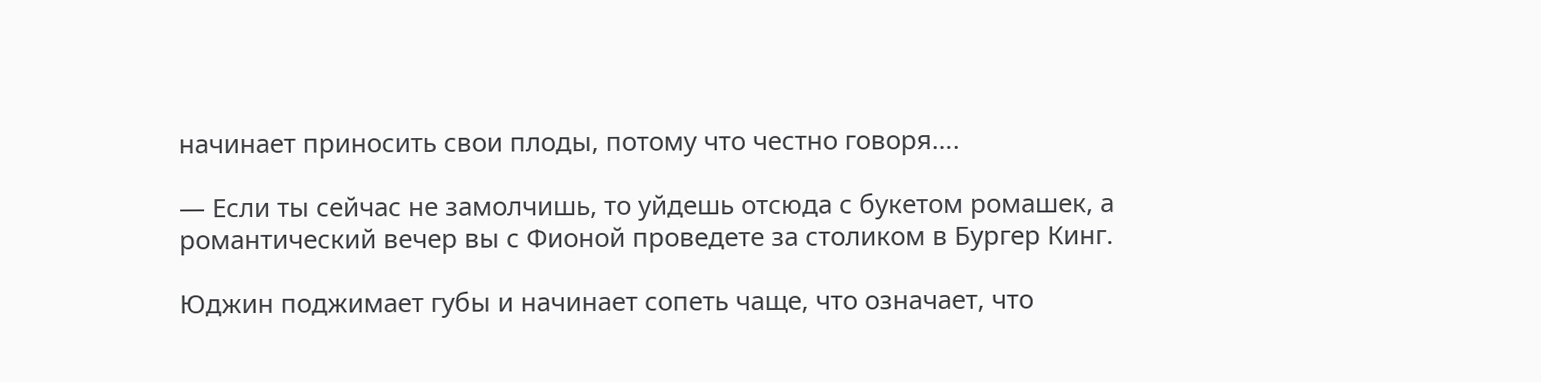начинает приносить свои плоды, потому что честно говоря….

— Если ты сейчас не замолчишь, то уйдешь отсюда с букетом ромашек, а романтический вечер вы с Фионой проведете за столиком в Бургер Кинг.

Юджин поджимает губы и начинает сопеть чаще, что означает, что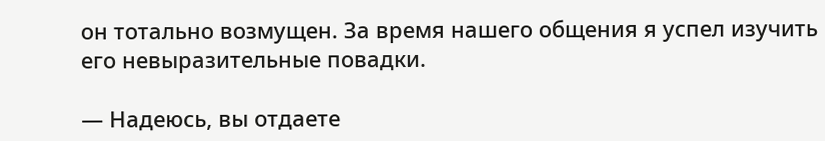он тотально возмущен. За время нашего общения я успел изучить его невыразительные повадки.

— Надеюсь, вы отдаете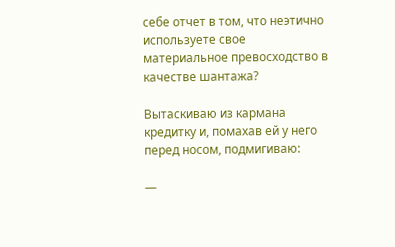себе отчет в том, что неэтично используете свое материальное превосходство в качестве шантажа?

Вытаскиваю из кармана кредитку и, помахав ей у него перед носом, подмигиваю:

—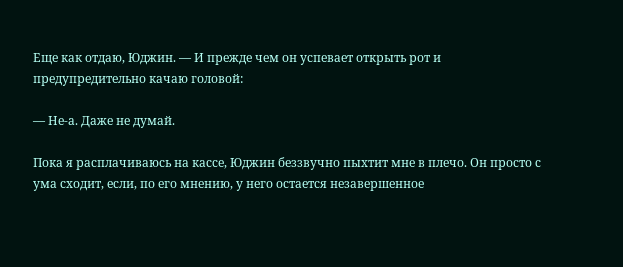Еще как отдаю, Юджин. — И прежде чем он успевает открыть рот и предупредительно качаю головой:

— Не-а. Даже не думай.

Пока я расплачиваюсь на кассе, Юджин беззвучно пыхтит мне в плечо. Он просто с ума сходит, если, по его мнению, у него остается незавершенное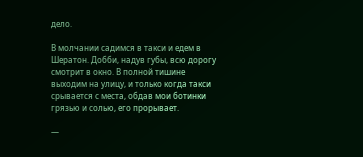дело.

В молчании садимся в такси и едем в Шератон. Добби, надув губы, всю дорогу смотрит в окно. В полной тишине выходим на улицу, и только когда такси срывается с места, обдав мои ботинки грязью и солью, его прорывает.

—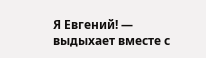Я Евгений! — выдыхает вместе с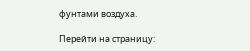фунтами воздуха.

Перейти на страницу: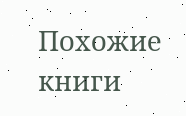Похожие книги